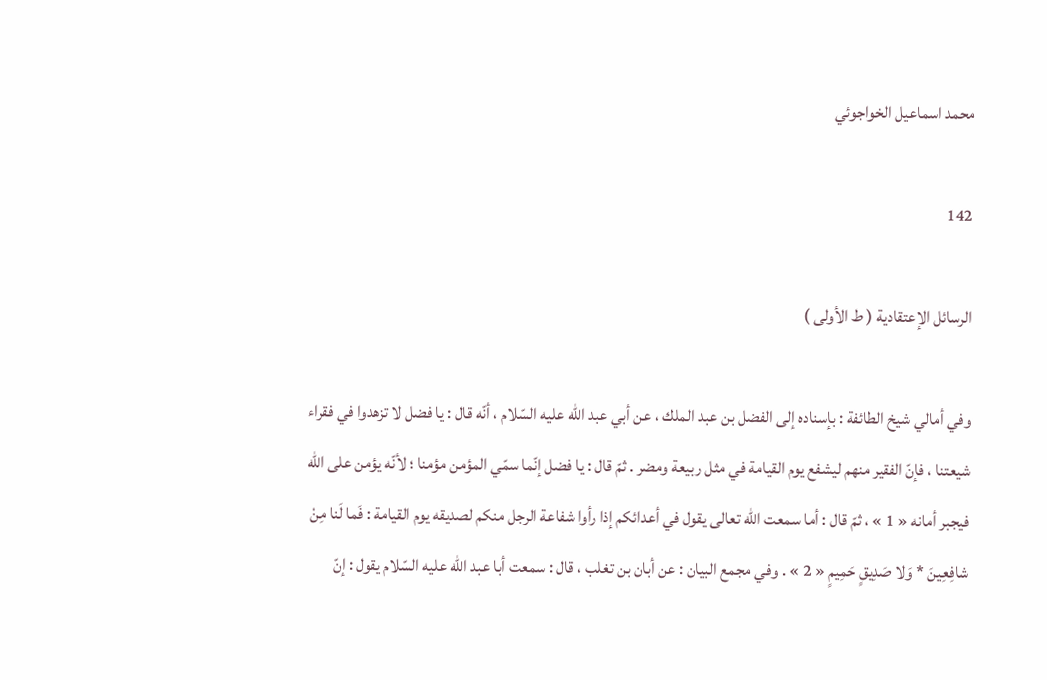محمد اسماعيل الخواجوئي

142

الرسائل الإعتقادية ( ط الأولى )

وفي أمالي شيخ الطائفة : بإسناده إلى الفضل بن عبد الملك ، عن أبي عبد اللّه عليه السّلام ، أنّه قال : يا فضل لا تزهدوا في فقراء شيعتنا ، فإنّ الفقير منهم ليشفع يوم القيامة في مثل ربيعة ومضر . ثمّ قال : يا فضل إنّما سمّي المؤمن مؤمنا ؛ لأنّه يؤمن على اللّه فيجبر أمانه « 1 » ، ثمّ قال : أما سمعت اللّه تعالى يقول في أعدائكم إذا رأوا شفاعة الرجل منكم لصديقه يوم القيامة : فَما لَنا مِنْ شافِعِينَ * وَلا صَدِيقٍ حَمِيمٍ « 2 » . وفي مجمع البيان : عن أبان بن تغلب ، قال : سمعت أبا عبد اللّه عليه السّلام يقول : إنّ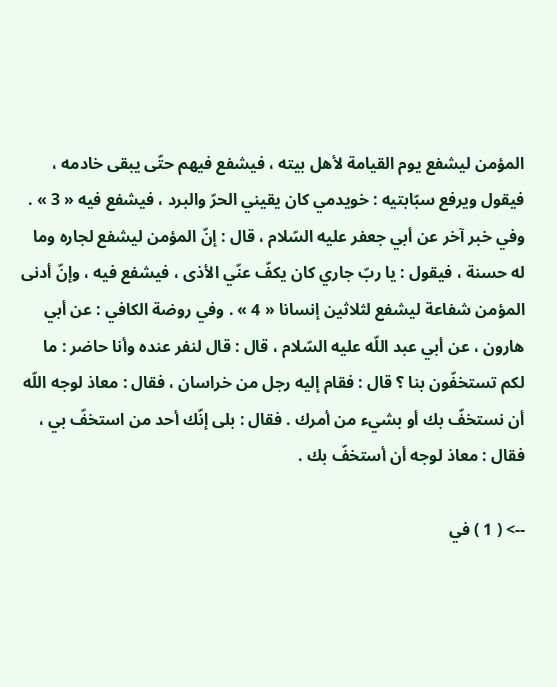المؤمن ليشفع يوم القيامة لأهل بيته ، فيشفع فيهم حتّى يبقى خادمه ، فيقول ويرفع سبّابتيه : خويدمي كان يقيني الحرّ والبرد ، فيشفع فيه « 3 » . وفي خبر آخر عن أبي جعفر عليه السّلام ، قال : إنّ المؤمن ليشفع لجاره وما له حسنة ، فيقول : يا ربّ جاري كان يكفّ عنّي الأذى ، فيشفع فيه ، وإنّ أدنى المؤمن شفاعة ليشفع لثلاثين إنسانا « 4 » . وفي روضة الكافي : عن أبي هارون ، عن أبي عبد اللّه عليه السّلام ، قال : قال لنفر عنده وأنا حاضر : ما لكم تستخفّون بنا ؟ قال : فقام إليه رجل من خراسان ، فقال : معاذ لوجه اللّه أن نستخفّ بك أو بشيء من أمرك . فقال : بلى إنّك أحد من استخفّ بي ، فقال : معاذ لوجه أن أستخفّ بك .

--> ( 1 ) في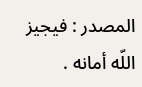المصدر : فيجيز اللّه أمانه .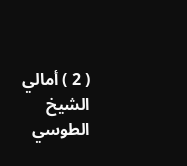( 2 ) أمالي الشيخ الطوسي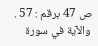ص 47 برقم : 57 . والآية في سورة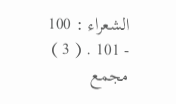الشعراء : 100 - 101 . ( 3 ) مجمع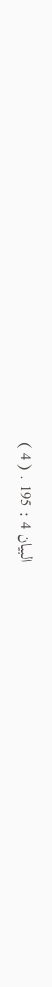البيان 4 : 195 . ( 4 )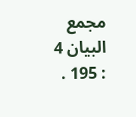مجمع البيان 4 : 195 .